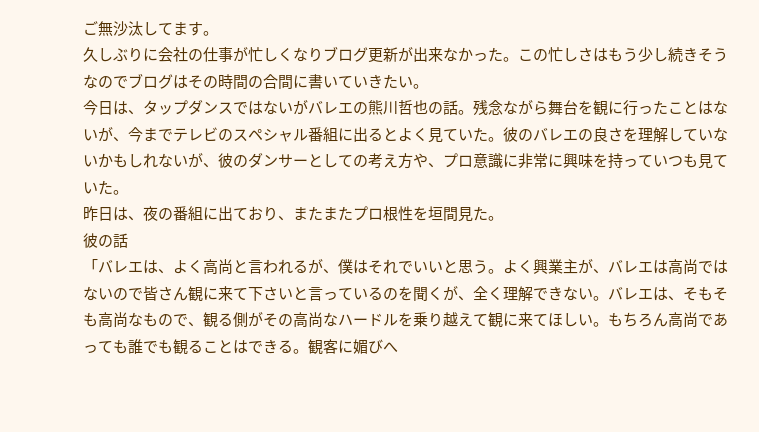ご無沙汰してます。
久しぶりに会社の仕事が忙しくなりブログ更新が出来なかった。この忙しさはもう少し続きそうなのでブログはその時間の合間に書いていきたい。
今日は、タップダンスではないがバレエの熊川哲也の話。残念ながら舞台を観に行ったことはないが、今までテレビのスペシャル番組に出るとよく見ていた。彼のバレエの良さを理解していないかもしれないが、彼のダンサーとしての考え方や、プロ意識に非常に興味を持っていつも見ていた。
昨日は、夜の番組に出ており、またまたプロ根性を垣間見た。
彼の話
「バレエは、よく高尚と言われるが、僕はそれでいいと思う。よく興業主が、バレエは高尚ではないので皆さん観に来て下さいと言っているのを聞くが、全く理解できない。バレエは、そもそも高尚なもので、観る側がその高尚なハードルを乗り越えて観に来てほしい。もちろん高尚であっても誰でも観ることはできる。観客に媚びへ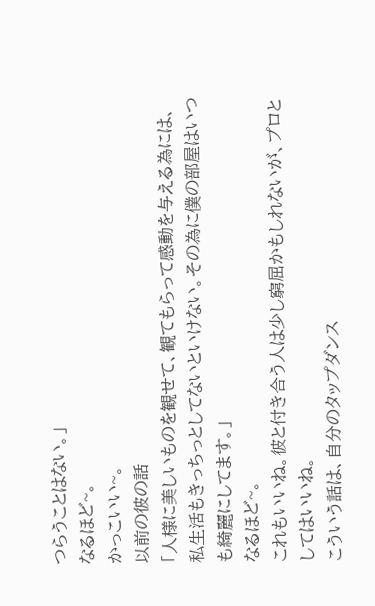つらうことはない。」
なるほど~。
かっこいい~。
以前の彼の話
「人様に美しいものを観せて、観てもらって感動を与える為には、私生活もきっちっとしてないといけない。その為に僕の部屋はいつも綺麗にしてます。」
なるほど~。
これもいいね。彼と付き合う人は少し窮屈かもしれないが、プロとしてはいいね。
こういう話は、自分のタップダンス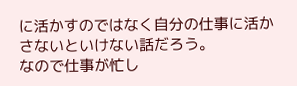に活かすのではなく自分の仕事に活かさないといけない話だろう。
なので仕事が忙し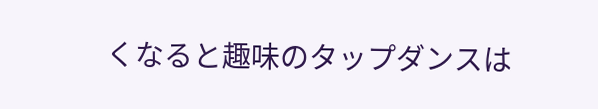くなると趣味のタップダンスは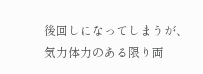後回しになってしまうが、気力体力のある限り両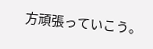方頑張っていこう。